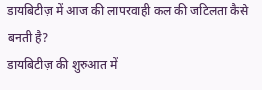डायबिटीज़ में आज की लापरवाही कल की जटिलता कैसे बनती है?
डायबिटीज़ की शुरुआत में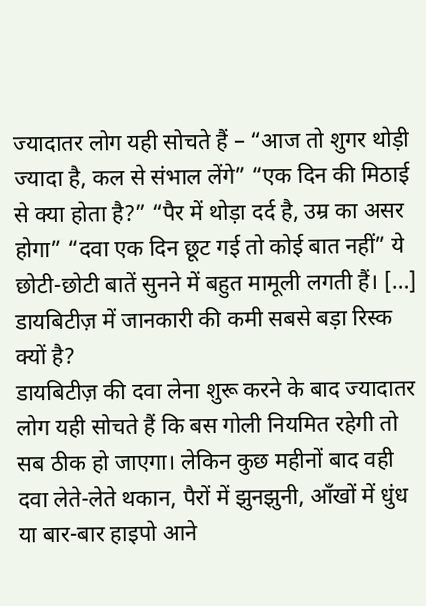ज्यादातर लोग यही सोचते हैं – “आज तो शुगर थोड़ी ज्यादा है, कल से संभाल लेंगे” “एक दिन की मिठाई से क्या होता है?” “पैर में थोड़ा दर्द है, उम्र का असर होगा” “दवा एक दिन छूट गई तो कोई बात नहीं” ये छोटी-छोटी बातें सुनने में बहुत मामूली लगती हैं। […]
डायबिटीज़ में जानकारी की कमी सबसे बड़ा रिस्क क्यों है?
डायबिटीज़ की दवा लेना शुरू करने के बाद ज्यादातर लोग यही सोचते हैं कि बस गोली नियमित रहेगी तो सब ठीक हो जाएगा। लेकिन कुछ महीनों बाद वही दवा लेते-लेते थकान, पैरों में झुनझुनी, आँखों में धुंध या बार-बार हाइपो आने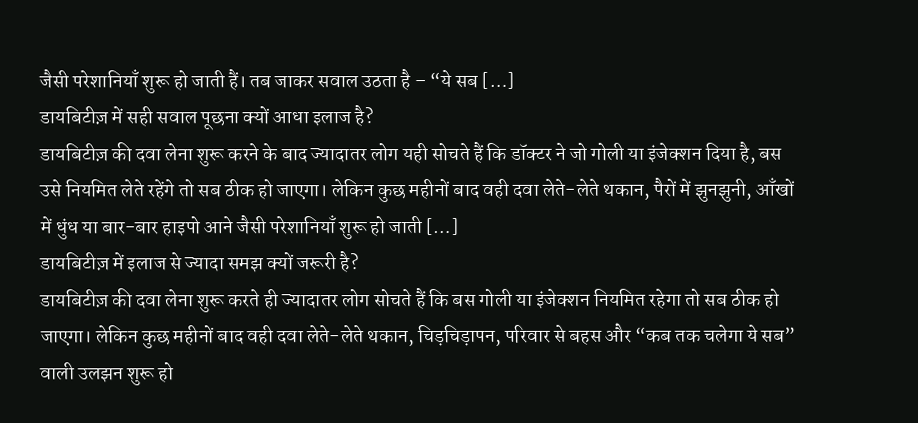जैसी परेशानियाँ शुरू हो जाती हैं। तब जाकर सवाल उठता है – “ये सब […]
डायबिटीज़ में सही सवाल पूछना क्यों आधा इलाज है?
डायबिटीज़ की दवा लेना शुरू करने के बाद ज्यादातर लोग यही सोचते हैं कि डॉक्टर ने जो गोली या इंजेक्शन दिया है, बस उसे नियमित लेते रहेंगे तो सब ठीक हो जाएगा। लेकिन कुछ महीनों बाद वही दवा लेते-लेते थकान, पैरों में झुनझुनी, आँखों में धुंध या बार-बार हाइपो आने जैसी परेशानियाँ शुरू हो जाती […]
डायबिटीज़ में इलाज से ज्यादा समझ क्यों जरूरी है?
डायबिटीज़ की दवा लेना शुरू करते ही ज्यादातर लोग सोचते हैं कि बस गोली या इंजेक्शन नियमित रहेगा तो सब ठीक हो जाएगा। लेकिन कुछ महीनों बाद वही दवा लेते-लेते थकान, चिड़चिड़ापन, परिवार से बहस और “कब तक चलेगा ये सब” वाली उलझन शुरू हो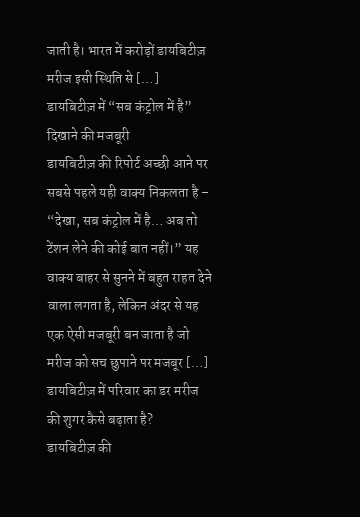जाती है। भारत में करोड़ों डायबिटीज़ मरीज इसी स्थिति से […]
डायबिटीज़ में “सब कंट्रोल में है” दिखाने की मजबूरी
डायबिटीज़ की रिपोर्ट अच्छी आने पर सबसे पहले यही वाक्य निकलता है – “देखा, सब कंट्रोल में है… अब तो टेंशन लेने की कोई बात नहीं।” यह वाक्य बाहर से सुनने में बहुत राहत देने वाला लगता है, लेकिन अंदर से यह एक ऐसी मजबूरी बन जाता है जो मरीज को सच छुपाने पर मजबूर […]
डायबिटीज़ में परिवार का डर मरीज की शुगर कैसे बढ़ाता है?
डायबिटीज़ की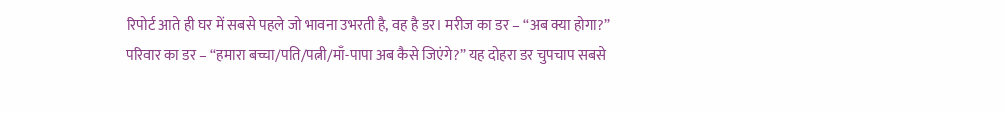रिपोर्ट आते ही घर में सबसे पहले जो भावना उभरती है, वह है डर। मरीज का डर – “अब क्या होगा?” परिवार का डर – “हमारा बच्चा/पति/पत्नी/माँ-पापा अब कैसे जिएंगे?” यह दोहरा डर चुपचाप सबसे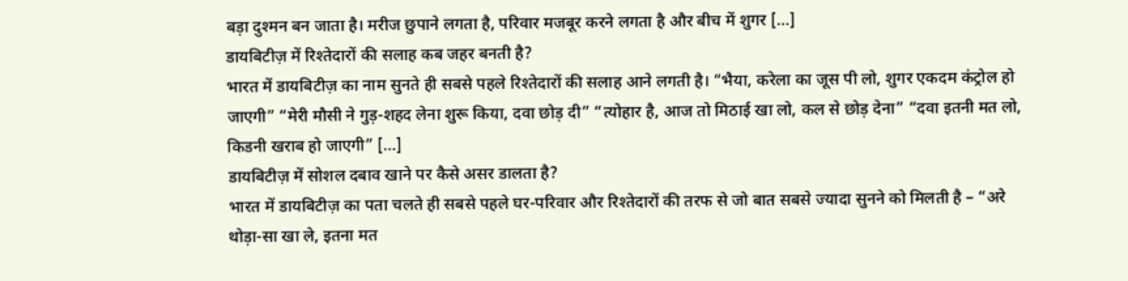बड़ा दुश्मन बन जाता है। मरीज छुपाने लगता है, परिवार मजबूर करने लगता है और बीच में शुगर […]
डायबिटीज़ में रिश्तेदारों की सलाह कब जहर बनती है?
भारत में डायबिटीज़ का नाम सुनते ही सबसे पहले रिश्तेदारों की सलाह आने लगती है। “भैया, करेला का जूस पी लो, शुगर एकदम कंट्रोल हो जाएगी” “मेरी मौसी ने गुड़-शहद लेना शुरू किया, दवा छोड़ दी” “त्योहार है, आज तो मिठाई खा लो, कल से छोड़ देना” “दवा इतनी मत लो, किडनी खराब हो जाएगी” […]
डायबिटीज़ में सोशल दबाव खाने पर कैसे असर डालता है?
भारत में डायबिटीज़ का पता चलते ही सबसे पहले घर-परिवार और रिश्तेदारों की तरफ से जो बात सबसे ज्यादा सुनने को मिलती है – “अरे थोड़ा-सा खा ले, इतना मत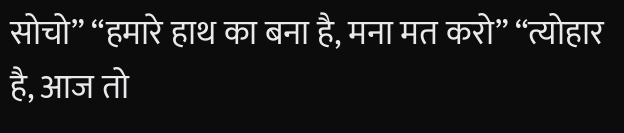सोचो” “हमारे हाथ का बना है, मना मत करो” “त्योहार है, आज तो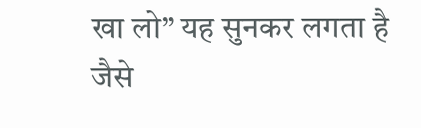खा लो” यह सुनकर लगता है जैसे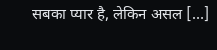सबका प्यार है, लेकिन असल […]